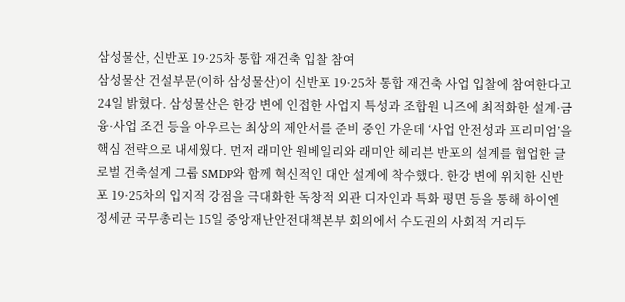삼성물산, 신반포 19·25차 통합 재건축 입찰 참여
삼성물산 건설부문(이하 삼성물산)이 신반포 19·25차 통합 재건축 사업 입찰에 참여한다고 24일 밝혔다. 삼성물산은 한강 변에 인접한 사업지 특성과 조합원 니즈에 최적화한 설계·금융·사업 조건 등을 아우르는 최상의 제안서를 준비 중인 가운데 ‘사업 안전성과 프리미엄’을 핵심 전략으로 내세웠다. 먼저 래미안 원베일리와 래미안 헤리븐 반포의 설계를 협업한 글로벌 건축설계 그룹 SMDP와 함께 혁신적인 대안 설계에 착수했다. 한강 변에 위치한 신반포 19·25차의 입지적 강점을 극대화한 독창적 외관 디자인과 특화 평면 등을 통해 하이엔
정세균 국무총리는 15일 중앙재난안전대책본부 회의에서 수도권의 사회적 거리두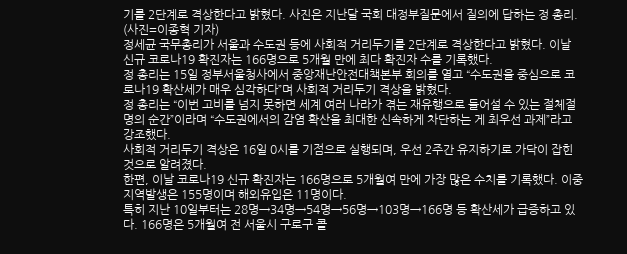기를 2단계로 격상한다고 밝혔다. 사진은 지난달 국회 대정부질문에서 질의에 답하는 정 총리. (사진=이종혁 기자)
정세균 국무총리가 서울과 수도권 등에 사회적 거리두기를 2단계로 격상한다고 밝혔다. 이날 신규 코로나19 확진자는 166명으로 5개월 만에 최다 확진자 수를 기록했다.
정 총리는 15일 정부서울청사에서 중앙재난안전대책본부 회의를 열고 “수도권을 중심으로 코로나19 확산세가 매우 심각하다”며 사회적 거리두기 격상을 밝혔다.
정 총리는 “이번 고비를 넘지 못하면 세계 여러 나라가 겪는 재유행으로 들어설 수 있는 절체절명의 순간”이라며 “수도권에서의 감염 확산을 최대한 신속하게 차단하는 게 최우선 과제”라고 강조했다.
사회적 거리두기 격상은 16일 0시를 기점으로 실행되며, 우선 2주간 유지하기로 가닥이 잡힌 것으로 알려졌다.
한편, 이날 코로나19 신규 확진자는 166명으로 5개월여 만에 가장 많은 수치를 기록했다. 이중 지역발생은 155명이며 해외유입은 11명이다.
특히 지난 10일부터는 28명→34명→54명→56명→103명→166명 등 확산세가 급증하고 있다. 166명은 5개월여 전 서울시 구로구 콜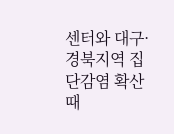센터와 대구·경북지역 집단감염 확산 때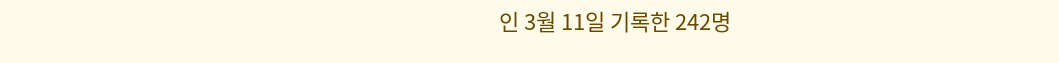인 3월 11일 기록한 242명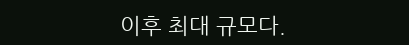이후 최대 규모다.